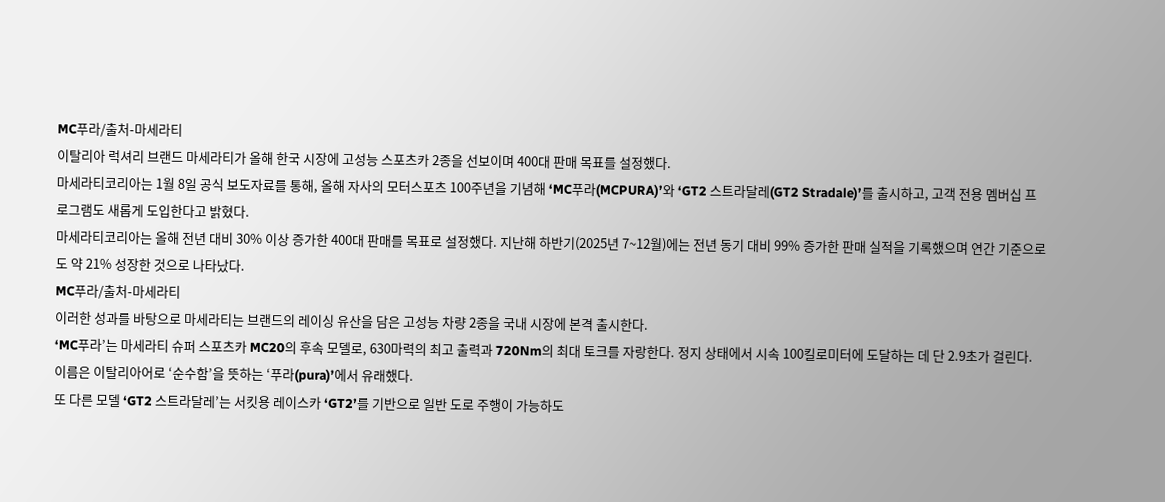MC푸라/출처-마세라티
이탈리아 럭셔리 브랜드 마세라티가 올해 한국 시장에 고성능 스포츠카 2종을 선보이며 400대 판매 목표를 설정했다.
마세라티코리아는 1월 8일 공식 보도자료를 통해, 올해 자사의 모터스포츠 100주년을 기념해 ‘MC푸라(MCPURA)’와 ‘GT2 스트라달레(GT2 Stradale)’를 출시하고, 고객 전용 멤버십 프로그램도 새롭게 도입한다고 밝혔다.
마세라티코리아는 올해 전년 대비 30% 이상 증가한 400대 판매를 목표로 설정했다. 지난해 하반기(2025년 7~12월)에는 전년 동기 대비 99% 증가한 판매 실적을 기록했으며 연간 기준으로도 약 21% 성장한 것으로 나타났다.
MC푸라/출처-마세라티
이러한 성과를 바탕으로 마세라티는 브랜드의 레이싱 유산을 담은 고성능 차량 2종을 국내 시장에 본격 출시한다.
‘MC푸라’는 마세라티 슈퍼 스포츠카 MC20의 후속 모델로, 630마력의 최고 출력과 720Nm의 최대 토크를 자랑한다. 정지 상태에서 시속 100킬로미터에 도달하는 데 단 2.9초가 걸린다. 이름은 이탈리아어로 ‘순수함’을 뜻하는 ‘푸라(pura)’에서 유래했다.
또 다른 모델 ‘GT2 스트라달레’는 서킷용 레이스카 ‘GT2’를 기반으로 일반 도로 주행이 가능하도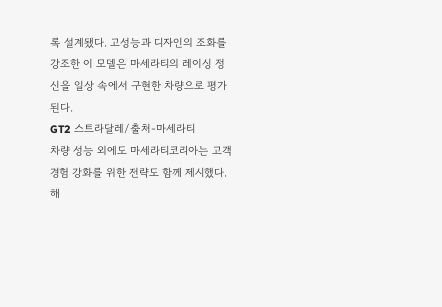록 설계됐다. 고성능과 디자인의 조화를 강조한 이 모델은 마세라티의 레이싱 정신을 일상 속에서 구현한 차량으로 평가된다.
GT2 스트라달레/출처-마세라티
차량 성능 외에도 마세라티코리아는 고객 경험 강화를 위한 전략도 함께 제시했다.
해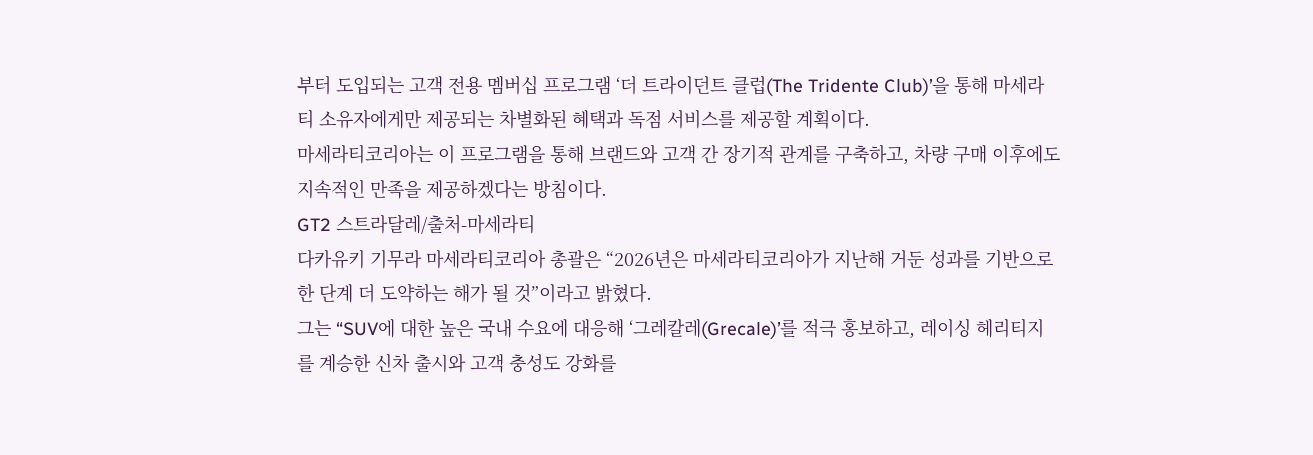부터 도입되는 고객 전용 멤버십 프로그램 ‘더 트라이던트 클럽(The Tridente Club)’을 통해 마세라티 소유자에게만 제공되는 차별화된 혜택과 독점 서비스를 제공할 계획이다.
마세라티코리아는 이 프로그램을 통해 브랜드와 고객 간 장기적 관계를 구축하고, 차량 구매 이후에도 지속적인 만족을 제공하겠다는 방침이다.
GT2 스트라달레/출처-마세라티
다카유키 기무라 마세라티코리아 총괄은 “2026년은 마세라티코리아가 지난해 거둔 성과를 기반으로 한 단계 더 도약하는 해가 될 것”이라고 밝혔다.
그는 “SUV에 대한 높은 국내 수요에 대응해 ‘그레칼레(Grecale)’를 적극 홍보하고, 레이싱 헤리티지를 계승한 신차 출시와 고객 충성도 강화를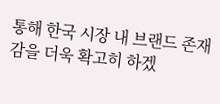통해 한국 시장 내 브랜드 존재감을 더욱 확고히 하겠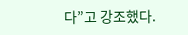다”고 강조했다.